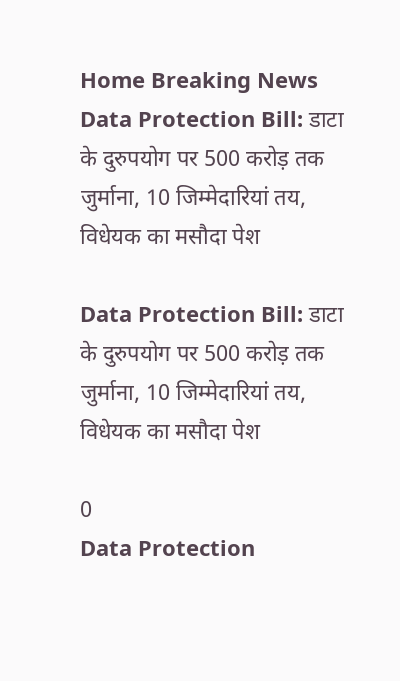Home Breaking News Data Protection Bill: डाटा के दुरुपयोग पर 500 करोड़ तक जुर्माना, 10 जिम्मेदारियां तय, विधेयक का मसौदा पेश

Data Protection Bill: डाटा के दुरुपयोग पर 500 करोड़ तक जुर्माना, 10 जिम्मेदारियां तय, विधेयक का मसौदा पेश

0
Data Protection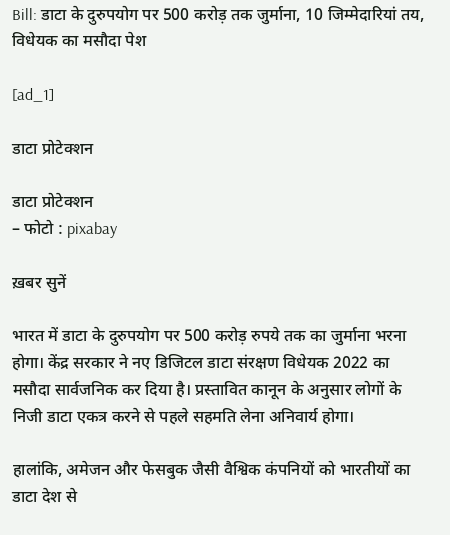Bill: डाटा के दुरुपयोग पर 500 करोड़ तक जुर्माना, 10 जिम्मेदारियां तय, विधेयक का मसौदा पेश

[ad_1]

डाटा प्रोटेक्शन

डाटा प्रोटेक्शन
– फोटो : pixabay

ख़बर सुनें

भारत में डाटा के दुरुपयोग पर 500 करोड़ रुपये तक का जुर्माना भरना होगा। केंद्र सरकार ने नए डिजिटल डाटा संरक्षण विधेयक 2022 का मसौदा सार्वजनिक कर दिया है। प्रस्तावित कानून के अनुसार लोगों के निजी डाटा एकत्र करने से पहले सहमति लेना अनिवार्य होगा।

हालांकि, अमेजन और फेसबुक जैसी वैश्विक कंपनियों को भारतीयों का डाटा देश से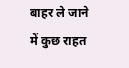बाहर ले जाने में कुछ राहत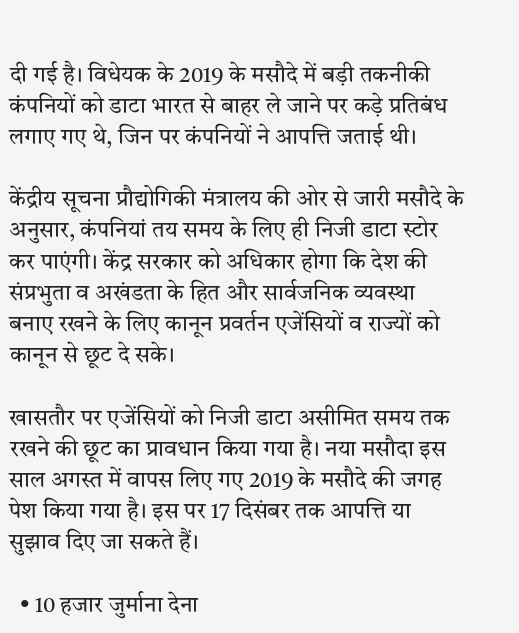दी गई है। विधेयक के 2019 के मसौदे में बड़ी तकनीकी कंपनियों को डाटा भारत से बाहर ले जाने पर कड़े प्रतिबंध लगाए गए थे, जिन पर कंपनियों ने आपत्ति जताई थी।

केंद्रीय सूचना प्रौद्योगिकी मंत्रालय की ओर से जारी मसौदे के अनुसार, कंपनियां तय समय के लिए ही निजी डाटा स्टोर कर पाएंगी। केंद्र सरकार को अधिकार होगा कि देश की संप्रभुता व अखंडता के हित और सार्वजनिक व्यवस्था बनाए रखने के लिए कानून प्रवर्तन एजेंसियों व राज्यों को कानून से छूट दे सके।

खासतौर पर एजेंसियों को निजी डाटा असीमित समय तक रखने की छूट का प्रावधान किया गया है। नया मसौदा इस साल अगस्त में वापस लिए गए 2019 के मसौदे की जगह पेश किया गया है। इस पर 17 दिसंबर तक आपत्ति या सुझाव दिए जा सकते हैं।

  • 10 हजार जुर्माना देना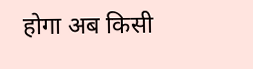होगा अब किसी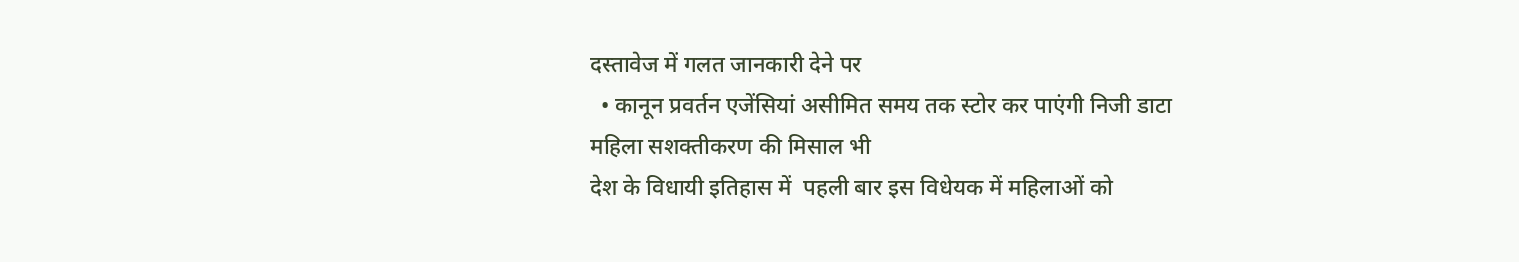दस्तावेज में गलत जानकारी देने पर
  • कानून प्रवर्तन एजेंसियां असीमित समय तक स्टोर कर पाएंगी निजी डाटा
महिला सशक्तीकरण की मिसाल भी
देश के विधायी इतिहास में  पहली बार इस विधेयक में महिलाओं को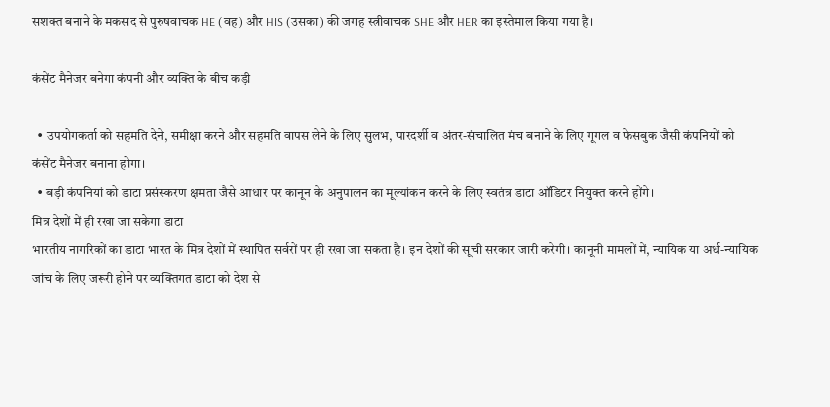सशक्त बनाने के मकसद से पुरुषवाचक HE (वह) और HIS (उसका) की जगह स्त्रीवाचक SHE और HER का इस्तेमाल किया गया है।

कंसेंट मैनेजर बनेगा कंपनी और व्यक्ति के बीच कड़ी

  • उपयोगकर्ता को सहमति देने, समीक्षा करने और सहमति वापस लेने के लिए सुलभ, पारदर्शी व अंतर-संचालित मंच बनाने के लिए गूगल व फेसबुक जैसी कंपनियों को कंसेंट मैनेजर बनाना होगा।
  • बड़ी कंपनियां को डाटा प्रसंस्करण क्षमता जैसे आधार पर कानून के अनुपालन का मूल्यांकन करने के लिए स्वतंत्र डाटा ऑडिटर नियुक्त करने होंगे।
मित्र देशों में ही रखा जा सकेगा डाटा
भारतीय नागरिकों का डाटा भारत के मित्र देशों में स्थापित सर्वरों पर ही रखा जा सकता है। इन देशों की सूची सरकार जारी करेगी। कानूनी मामलों में, न्यायिक या अर्ध-न्यायिक जांच के लिए जरूरी होने पर व्यक्तिगत डाटा को देश से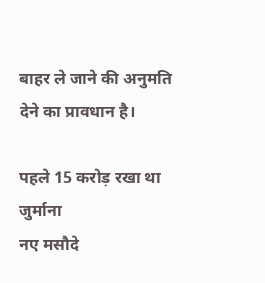बाहर ले जाने की अनुमति देने का प्रावधान है।

पहले 15 करोड़ रखा था जुर्माना
नए मसौदे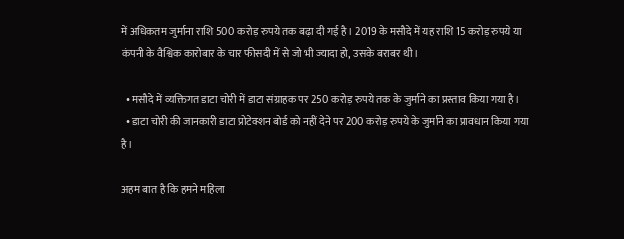में अधिकतम जुर्माना राशि 500 करोड़ रुपये तक बढ़ा दी गई है। 2019 के मसौदे में यह राशि 15 करोड़ रुपये या कंपनी के वैश्विक कारोबार के चार फीसदी में से जो भी ज्यादा हो, उसके बराबर थी।

  • मसौदे में व्यक्तिगत डाटा चोरी में डाटा संग्राहक पर 250 करोड़ रुपये तक के जुर्माने का प्रस्ताव किया गया है।
  • डाटा चोरी की जानकारी डाटा प्रोटेक्शन बोर्ड को नहीं देने पर 200 करोड़ रुपये के जुर्माने का प्रावधान किया गया है।

अहम बात है कि हमने महिला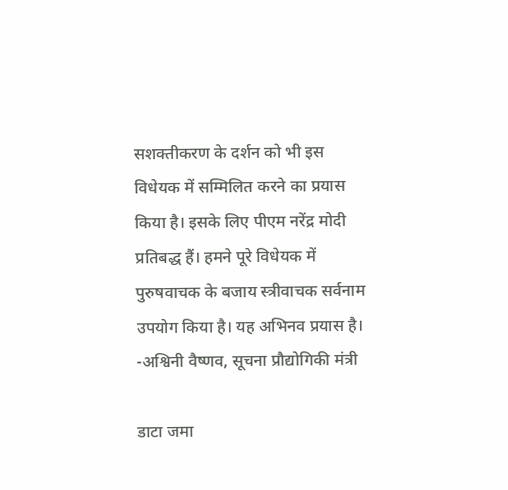सशक्तीकरण के दर्शन को भी इस विधेयक में सम्मिलित करने का प्रयास किया है। इसके लिए पीएम नरेंद्र मोदी प्रतिबद्ध हैं। हमने पूरे विधेयक में पुरुषवाचक के बजाय स्त्रीवाचक सर्वनाम उपयोग किया है। यह अभिनव प्रयास है। -अश्विनी वैष्णव, सूचना प्रौद्योगिकी मंत्री

डाटा जमा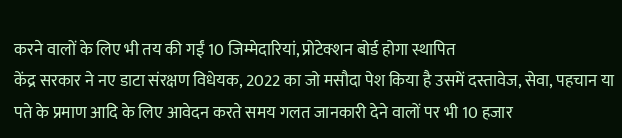करने वालों के लिए भी तय की गईं 10 जिम्मेदारियां, प्रोटेक्शन बोर्ड होगा स्थापित
केंद्र सरकार ने नए डाटा संरक्षण विधेयक, 2022 का जो मसौदा पेश किया है उसमें दस्तावेज, सेवा, पहचान या पते के प्रमाण आदि के लिए आवेदन करते समय गलत जानकारी देने वालों पर भी 10 हजार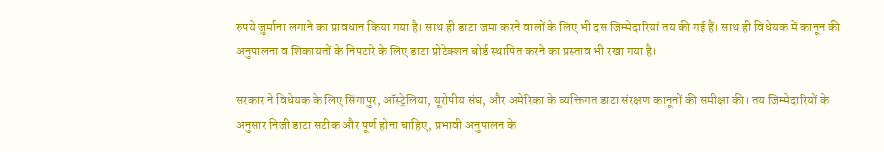रुपये जुर्माना लगाने का प्रावधान किया गया है। साथ ही डाटा जमा करने वालों के लिए भी दस जिम्मेदारियां तय की गई हैं। साथ ही विधेयक में कानून की अनुपालना व शिकायतों के निपटारे के लिए डाटा प्रोटेक्शन बोर्ड स्थापित करने का प्रस्ताव भी रखा गया है।

सरकार ने विधेयक के लिए सिंगापुर, ऑस्ट्रेलिया, यूरोपीय संघ, और अमेरिका के व्यक्तिगत डाटा संरक्षण कानूनों की समीक्षा की। तय जिम्मेदारियों के अनुसार निजी डाटा सटीक और पूर्ण होना चाहिए, प्रभावी अनुपालन के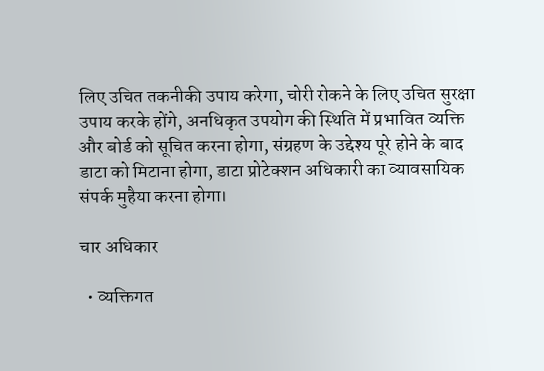लिए उचित तकनीकी उपाय करेगा, चोरी रोकने के लिए उचित सुरक्षा उपाय करके होंगे, अनधिकृत उपयोग की स्थिति में प्रभावित व्यक्ति और बोर्ड को सूचित करना होगा, संग्रहण के उद्देश्य पूरे होने के बाद डाटा को मिटाना होगा, डाटा प्रोटेक्शन अधिकारी का व्यावसायिक संपर्क मुहैया करना होगा।

चार अधिकार

  • व्यक्तिगत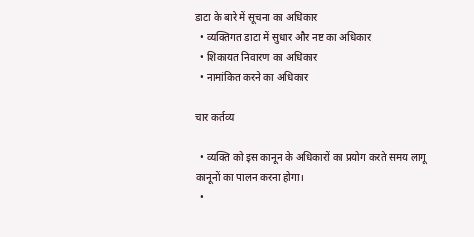डाटा के बारे में सूचना का अधिकार
  • व्यक्तिगत डाटा में सुधार और नष्ट का अधिकार
  • शिकायत निवारण का अधिकार
  • नामांकित करने का अधिकार

चार कर्तव्य

  • व्यक्ति को इस कानून के अधिकारों का प्रयोग करते समय लागू कानूनों का पालन करना होगा।
  •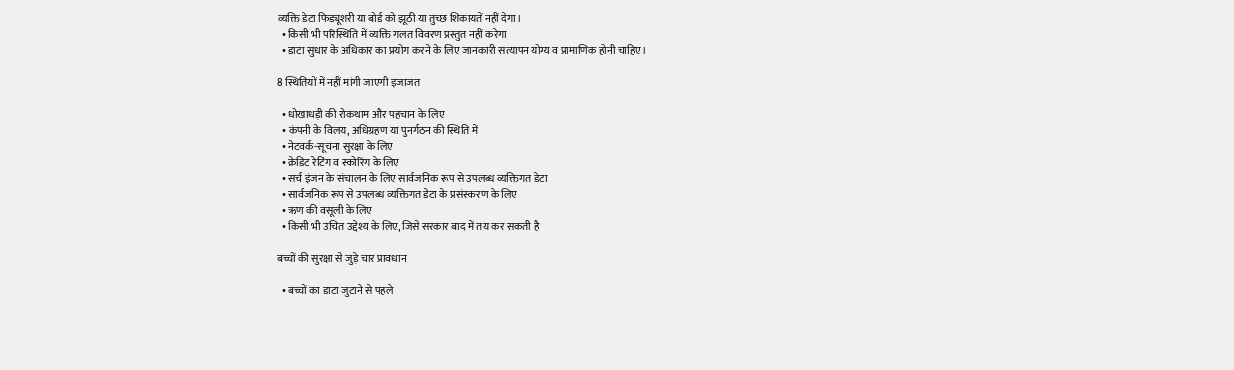व्यक्ति डेटा फिड्यूशरी या बोर्ड को झूठी या तुच्छ शिकायतें नहीं देगा।
  • किसी भी परिस्थिति में व्यक्ति गलत विवरण प्रस्तुत नहीं करेगा
  • डाटा सुधार के अधिकार का प्रयोग करने के लिए जानकारी सत्यापन योग्य व प्रामाणिक होनी चाहिए।

8 स्थितियों में नहीं मांगी जाएगी इजाजत

  • धोखाधड़ी की रोकथाम और पहचान के लिए
  • कंपनी के विलय, अधिग्रहण या पुनर्गठन की स्थिति में
  • नेटवर्क-सूचना सुरक्षा के लिए
  • क्रेडिट रेटिंग व स्कोरिंग के लिए
  • सर्च इंजन के संचालन के लिए सार्वजनिक रूप से उपलब्ध व्यक्तिगत डेटा
  • सार्वजनिक रूप से उपलब्ध व्यक्तिगत डेटा के प्रसंस्करण के लिए
  • ऋण की वसूली के लिए
  • किसी भी उचित उद्देश्य के लिए, जिसे सरकार बाद में तय कर सकती है

बच्चों की सुरक्षा से जुड़े चार प्रावधान

  • बच्चों का डाटा जुटाने से पहले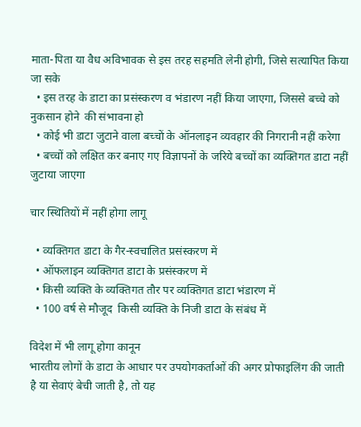माता-पिता या वैध अविभावक से इस तरह सहमति लेनी होगी, जिसे सत्यापित किया जा सके
  • इस तरह के डाटा का प्रसंस्करण व भंडारण नहीं किया जाएगा, जिससे बच्चे को नुकसान होने  की संभावना हो
  • कोई भी डाटा जुटाने वाला बच्चों के ऑनलाइन व्यवहार की निगरानी नहीं करेगा
  • बच्चों को लक्षित कर बनाए गए विज्ञापनों के जरिये बच्चों का व्यक्तिगत डाटा नहीं जुटाया जाएगा

चार स्थितियों में नहीं होगा लागू

  • व्यक्तिगत डाटा के गैर-स्वचालित प्रसंस्करण में
  • ऑफलाइन व्यक्तिगत डाटा के प्रसंस्करण में
  • किसी व्यक्ति के व्यक्तिगत तौर पर व्यक्तिगत डाटा भंडारण में
  • 100 वर्ष से मौजूद  किसी व्यक्ति के निजी डाटा के संबंध में

विदेश में भी लागू होगा कानून
भारतीय लोगों के डाटा के आधार पर उपयोगकर्ताओं की अगर प्रोफाइलिंग की जाती है या सेवाएं बेची जाती है, तो यह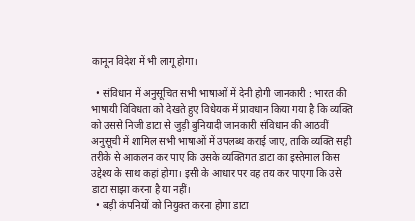कानून विदेश में भी लागू होगा।

  • संविधान में अनुसूचित सभी भाषाओं में देनी होगी जानकारी : भारत की भाषायी विविधता को देखते हुए विधेयक में प्रावधान किया गया है कि व्यक्ति को उससे निजी डाटा से जुड़ी बुनियादी जानकारी संविधान की आठवीं अनुसूची में शामिल सभी भाषाओं में उपलब्ध कराई जाए, ताकि व्यक्ति सही तरीके से आकलन कर पाए कि उसके व्यक्तिगत डाटा का इस्तेमाल किस उद्देश्य के साथ कहां होगा। इसी के आधार पर वह तय कर पाएगा कि उसे डाटा साझा करना है या नहीं।
  • बड़ी कंपनियों को नियुक्त करना होगा डाटा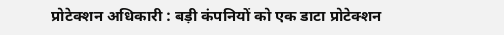प्रोटेक्शन अधिकारी : बड़ी कंपनियों को एक डाटा प्रोटेक्शन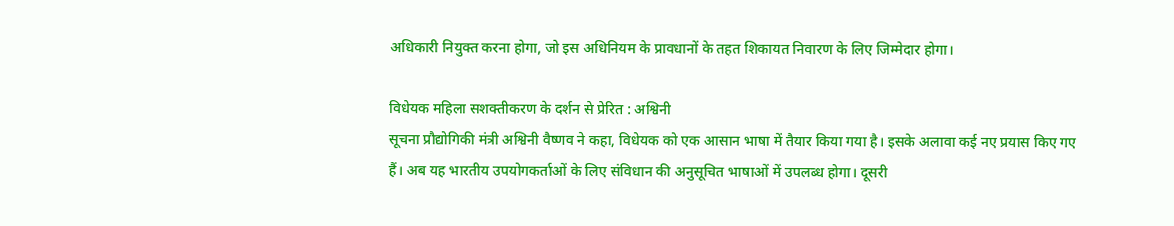अधिकारी नियुक्त करना होगा, जो इस अधिनियम के प्रावधानों के तहत शिकायत निवारण के लिए जिम्मेदार होगा।

विधेयक महिला सशक्तीकरण के दर्शन से प्रेरित : अश्विनी
सूचना प्रौद्योगिकी मंत्री अश्विनी वैष्णव ने कहा, विधेयक को एक आसान भाषा में तैयार किया गया है। इसके अलावा कई नए प्रयास किए गए हैं। अब यह भारतीय उपयोगकर्ताओं के लिए संविधान की अनुसूचित भाषाओं में उपलब्ध होगा। दूसरी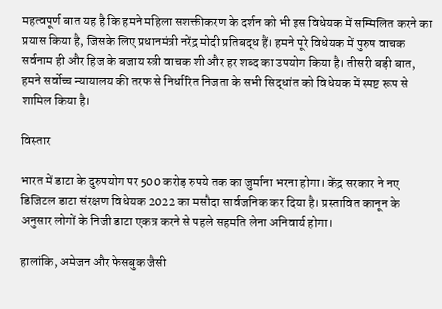महत्वपूर्ण बात यह है कि हमने महिला सशक्तीकरण के दर्शन को भी इस विधेयक में सम्मिलित करने का प्रयास किया है, जिसके लिए प्रधानमंत्री नरेंद्र मोदी प्रतिबद्ध हैं। हमने पूरे विधेयक में पुरुष वाचक सर्वनाम ही और हिज के बजाय स्त्री वाचक शी और हर शब्द का उपयोग किया है। तीसरी बड़ी बात, हमने सर्वोच्च न्यायालय की तरफ से निर्धारित निजता के सभी सिद्धांत को विधेयक में स्पष्ट रूप से शामिल किया है।

विस्तार

भारत में डाटा के दुरुपयोग पर 500 करोड़ रुपये तक का जुर्माना भरना होगा। केंद्र सरकार ने नए डिजिटल डाटा संरक्षण विधेयक 2022 का मसौदा सार्वजनिक कर दिया है। प्रस्तावित कानून के अनुसार लोगों के निजी डाटा एकत्र करने से पहले सहमति लेना अनिवार्य होगा।

हालांकि, अमेजन और फेसबुक जैसी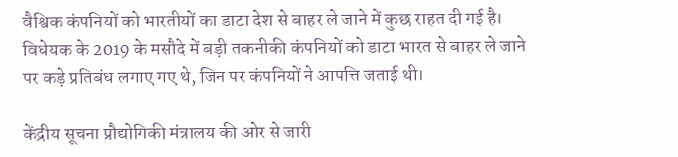वैश्विक कंपनियों को भारतीयों का डाटा देश से बाहर ले जाने में कुछ राहत दी गई है। विधेयक के 2019 के मसौदे में बड़ी तकनीकी कंपनियों को डाटा भारत से बाहर ले जाने पर कड़े प्रतिबंध लगाए गए थे, जिन पर कंपनियों ने आपत्ति जताई थी।

केंद्रीय सूचना प्रौद्योगिकी मंत्रालय की ओर से जारी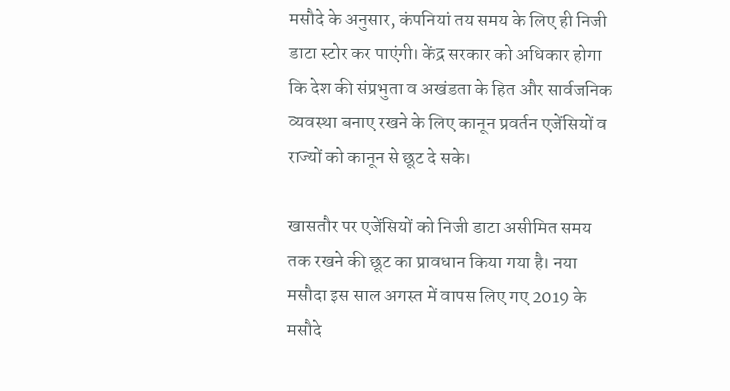मसौदे के अनुसार, कंपनियां तय समय के लिए ही निजी डाटा स्टोर कर पाएंगी। केंद्र सरकार को अधिकार होगा कि देश की संप्रभुता व अखंडता के हित और सार्वजनिक व्यवस्था बनाए रखने के लिए कानून प्रवर्तन एजेंसियों व राज्यों को कानून से छूट दे सके।

खासतौर पर एजेंसियों को निजी डाटा असीमित समय तक रखने की छूट का प्रावधान किया गया है। नया मसौदा इस साल अगस्त में वापस लिए गए 2019 के मसौदे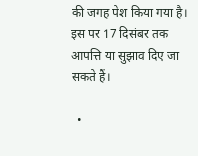की जगह पेश किया गया है। इस पर 17 दिसंबर तक आपत्ति या सुझाव दिए जा सकते हैं।

  •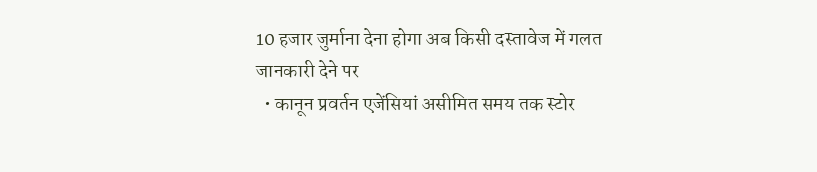10 हजार जुर्माना देना होगा अब किसी दस्तावेज में गलत जानकारी देने पर
  • कानून प्रवर्तन एजेंसियां असीमित समय तक स्टोर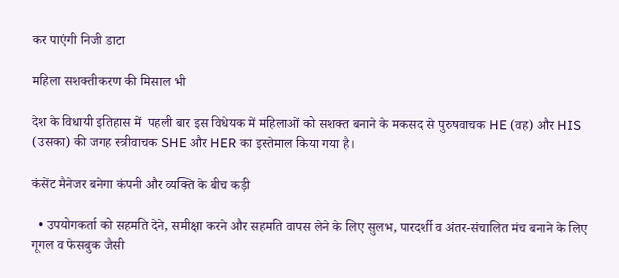कर पाएंगी निजी डाटा

महिला सशक्तीकरण की मिसाल भी

देश के विधायी इतिहास में  पहली बार इस विधेयक में महिलाओं को सशक्त बनाने के मकसद से पुरुषवाचक HE (वह) और HIS (उसका) की जगह स्त्रीवाचक SHE और HER का इस्तेमाल किया गया है।

कंसेंट मैनेजर बनेगा कंपनी और व्यक्ति के बीच कड़ी

  • उपयोगकर्ता को सहमति देने, समीक्षा करने और सहमति वापस लेने के लिए सुलभ, पारदर्शी व अंतर-संचालित मंच बनाने के लिए गूगल व फेसबुक जैसी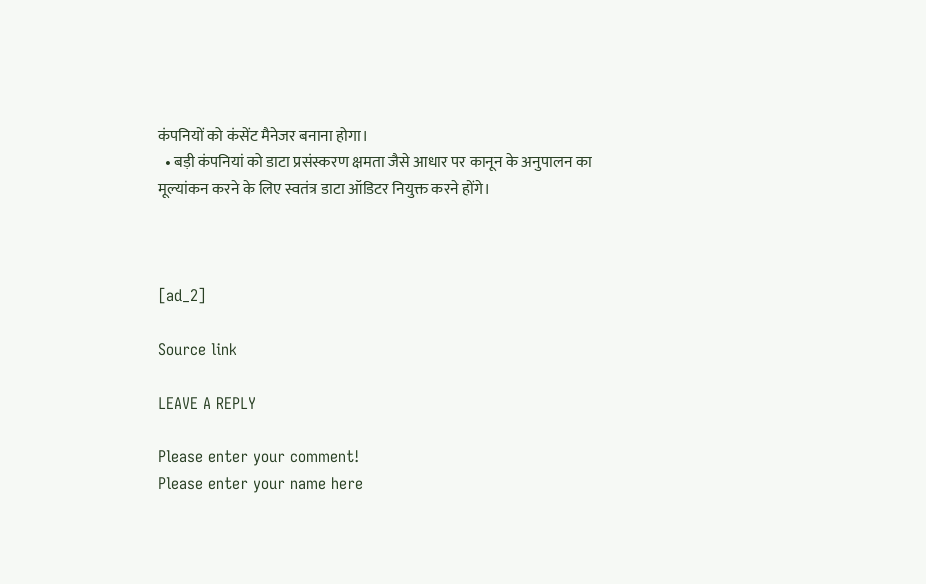कंपनियों को कंसेंट मैनेजर बनाना होगा।
  • बड़ी कंपनियां को डाटा प्रसंस्करण क्षमता जैसे आधार पर कानून के अनुपालन का मूल्यांकन करने के लिए स्वतंत्र डाटा ऑडिटर नियुक्त करने होंगे।



[ad_2]

Source link

LEAVE A REPLY

Please enter your comment!
Please enter your name here